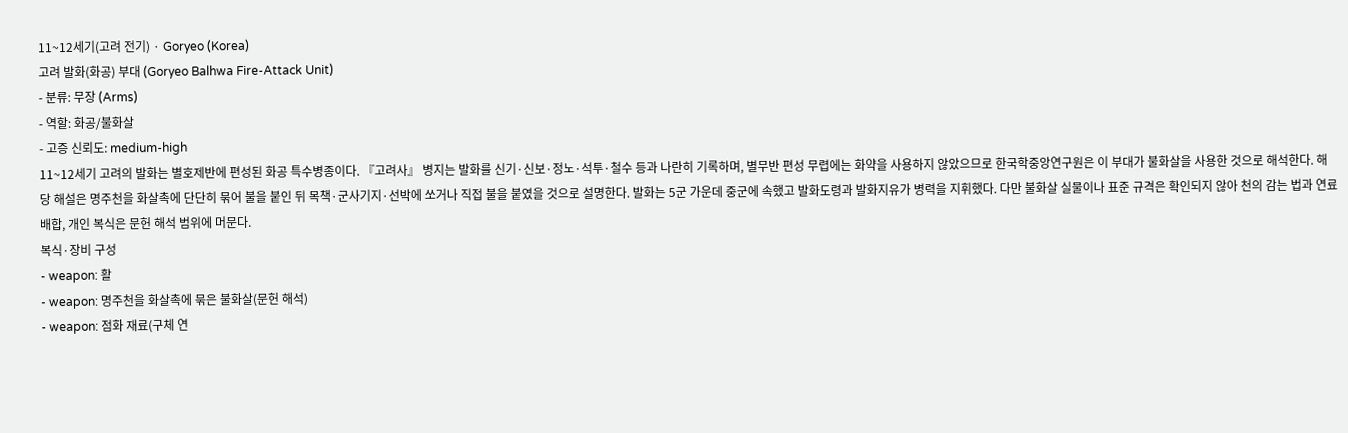11~12세기(고려 전기) · Goryeo (Korea)
고려 발화(화공) 부대 (Goryeo Balhwa Fire-Attack Unit)
- 분류: 무장 (Arms)
- 역할: 화공/불화살
- 고증 신뢰도: medium-high
11~12세기 고려의 발화는 별호제반에 편성된 화공 특수병종이다. 『고려사』 병지는 발화를 신기·신보·정노·석투·철수 등과 나란히 기록하며, 별무반 편성 무렵에는 화약을 사용하지 않았으므로 한국학중앙연구원은 이 부대가 불화살을 사용한 것으로 해석한다. 해당 해설은 명주천을 화살촉에 단단히 묶어 불을 붙인 뒤 목책·군사기지·선박에 쏘거나 직접 불을 붙였을 것으로 설명한다. 발화는 5군 가운데 중군에 속했고 발화도령과 발화지유가 병력을 지휘했다. 다만 불화살 실물이나 표준 규격은 확인되지 않아 천의 감는 법과 연료 배합, 개인 복식은 문헌 해석 범위에 머문다.
복식·장비 구성
- weapon: 활
- weapon: 명주천을 화살촉에 묶은 불화살(문헌 해석)
- weapon: 점화 재료(구체 연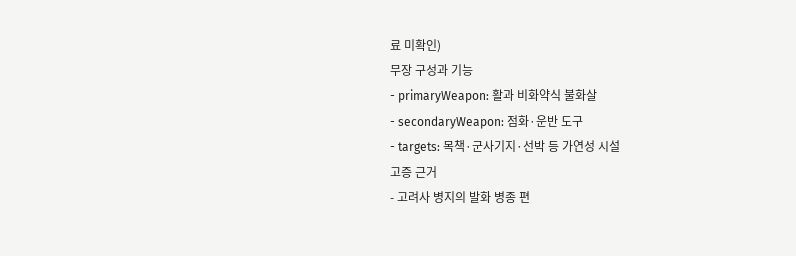료 미확인)
무장 구성과 기능
- primaryWeapon: 활과 비화약식 불화살
- secondaryWeapon: 점화·운반 도구
- targets: 목책·군사기지·선박 등 가연성 시설
고증 근거
- 고려사 병지의 발화 병종 편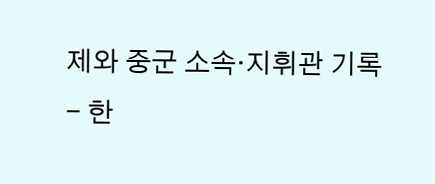제와 중군 소속·지휘관 기록
- 한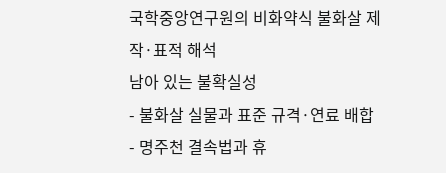국학중앙연구원의 비화약식 불화살 제작·표적 해석
남아 있는 불확실성
- 불화살 실물과 표준 규격·연료 배합
- 명주천 결속법과 휴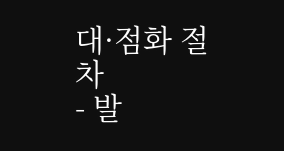대·점화 절차
- 발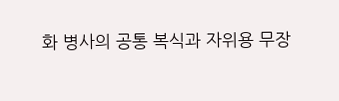화 병사의 공통 복식과 자위용 무장